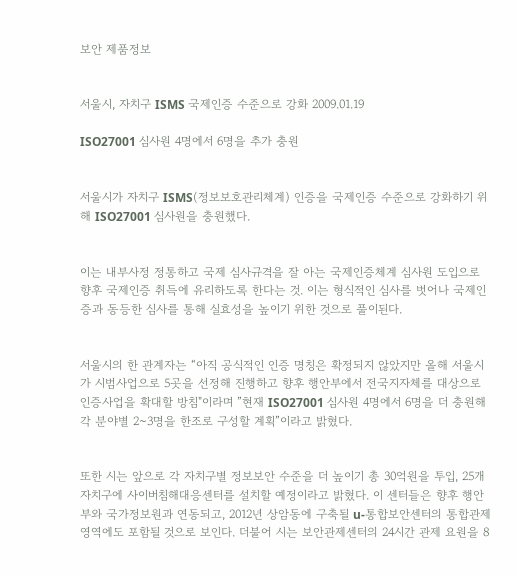보안 제품정보


서울시, 자치구 ISMS 국제인증 수준으로 강화 2009.01.19

ISO27001 심사원 4명에서 6명을 추가 충원


서울시가 자치구 ISMS(정보보호관리체계) 인증을 국제인증 수준으로 강화하기 위해 ISO27001 심사원을 충원했다.


이는 내부사정 정통하고 국제 심사규격을 잘 아는 국제인증체계 심사원 도입으로 향후 국제인증 취득에 유리하도록 한다는 것. 이는 형식적인 심사를 벗어나 국제인증과 동등한 심사를 통해 실효성을 높이기 위한 것으로 풀이된다.


서울시의 한 관계자는 “아직 공식적인 인증 명칭은 확정되지 않았지만 올해 서울시가 시범사업으로 5곳을 선정해 진행하고 향후 행안부에서 전국지자체를 대상으로 인증사업을 확대할 방침"이라며 ”현재 ISO27001 심사원 4명에서 6명을 더 충원해 각 분야별 2~3명을 한조로 구성할 계획”이라고 밝혔다.


또한 시는 앞으로 각 자치구별 정보보안 수준을 더 높이기 총 30억원을 투입, 25개 자치구에 사이버침해대응센터를 설치할 예정이라고 밝혔다. 이 센터들은 향후 행안부와 국가정보원과 연동되고, 2012년 상암동에 구축될 u-통합보안센터의 통합관제 영역에도 포함될 것으로 보인다. 더불어 시는 보안관제센터의 24시간 관제 요원을 8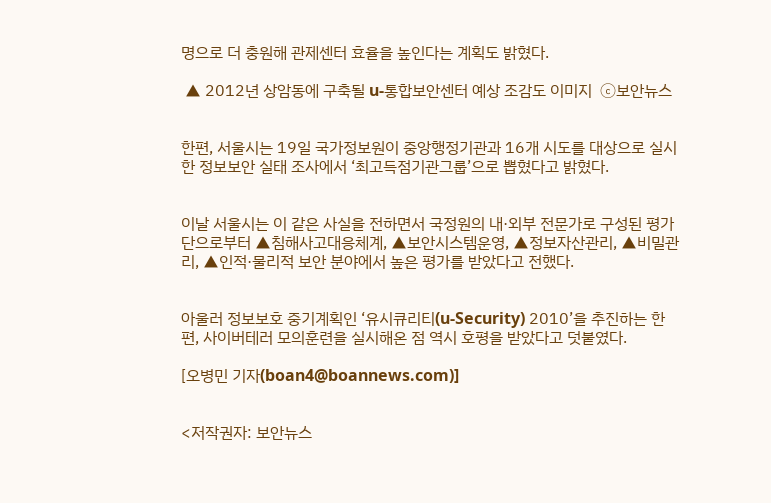명으로 더 충원해 관제센터 효율을 높인다는 계획도 밝혔다.

 ▲ 2012년 상암동에 구축될 u-통합보안센터 예상 조감도 이미지  ⓒ보안뉴스


한편, 서울시는 19일 국가정보원이 중앙행정기관과 16개 시도를 대상으로 실시한 정보보안 실태 조사에서 ‘최고득점기관그룹’으로 뽑혔다고 밝혔다.


이날 서울시는 이 같은 사실을 전하면서 국정원의 내·외부 전문가로 구성된 평가단으로부터 ▲침해사고대응체계, ▲보안시스템운영, ▲정보자산관리, ▲비밀관리, ▲인적·물리적 보안 분야에서 높은 평가를 받았다고 전했다.


아울러 정보보호 중기계획인 ‘유시큐리티(u-Security) 2010’을 추진하는 한편, 사이버테러 모의훈련을 실시해온 점 역시 호평을 받았다고 덧붙였다.

[오병민 기자(boan4@boannews.com)]


<저작권자: 보안뉴스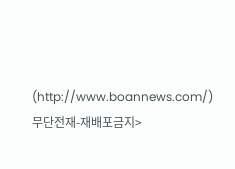(http://www.boannews.com/) 무단전재-재배포금지>